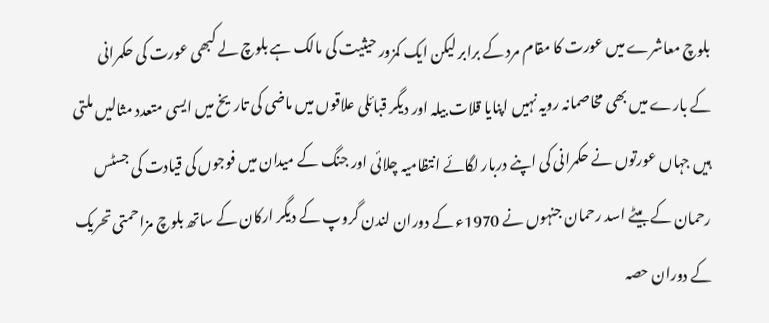بلوچ معاشرے میں عورت کا مقام مرد کے برابر لیکن ایک کمزور حیثیت کی مالک ہے بلوچ لے کبھی عورت کی حکمرانی کے بارے میں بھی مخاصمانہ رویہ نہیں اپنایا قلات بیلہ اور دیگر قبائلی علاقوں میں ماضی کی تاریخ میں ایسی متعدد مثالیں ملتی ہیں جہاں عورتوں نے حکمرانی کی اپنے دربار لگائے انتظامیہ چلائی اور جنگ کے میدان میں فوجوں کی قیادت کی جسٹس رحمان کے بیٹے اسد رحمان جنہوں نے 1970ء کے دوران لندن گروپ کے دیگر ارکان کے ساتھ بلوچ مزاحمتی تحریک کے دوران حصہ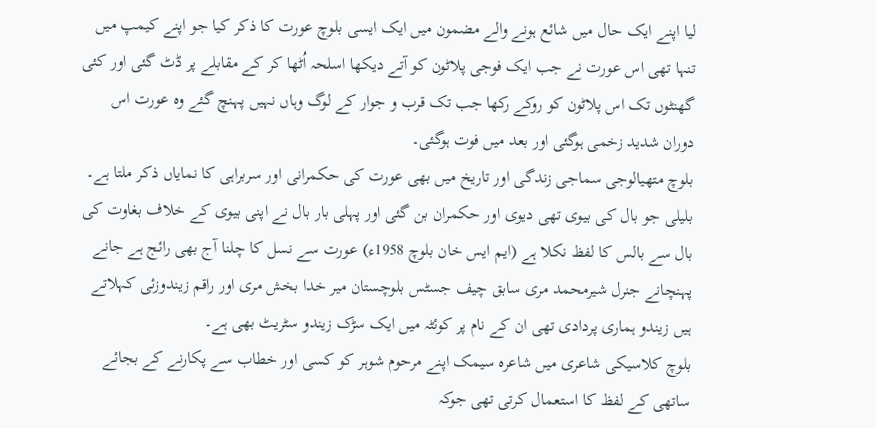لیا اپنے ایک حال میں شائع ہونے والے مضمون میں ایک ایسی بلوچ عورت کا ذکر کیا جو اپنے کیمپ میں تنہا تھی اس عورت نے جب ایک فوجی پلاٹون کو آتے دیکھا اسلحہ اُٹھا کر کے مقابلے پر ڈٹ گئی اور کئی گھنٹوں تک اس پلاٹون کو روکے رکھا جب تک قرب و جوار کے لوگ وہاں نہیں پہنچ گئے وہ عورت اس دوران شدید زخمی ہوگئی اور بعد میں فوت ہوگئی۔
بلوچ متھیالوجی سماجی زندگی اور تاریخ میں بھی عورت کی حکمرانی اور سربراہی کا نمایاں ذکر ملتا ہے۔ بلیلی جو بال کی بیوی تھی دیوی اور حکمران بن گئی اور پہلی بار بال نے اپنی بیوی کے خلاف بغاوت کی بال سے بالس کا لفظ نکلا ہے (ایم ایس خان بلوچ 1958ء) عورت سے نسل کا چلنا آج بھی رائج ہے جانے پہنچانے جنرل شیرمحمد مری سابق چیف جسٹس بلوچستان میر خدا بخش مری اور راقم زیندوزئی کہلاتے ہیں زیندو ہماری پردادی تھی ان کے نام پر کوئٹہ میں ایک سڑک زیندو سٹریٹ بھی ہے۔
بلوچ کلاسیکی شاعری میں شاعرہ سیمک اپنے مرحوم شوہر کو کسی اور خطاب سے پکارنے کے بجائے ساتھی کے لفظ کا استعمال کرتی تھی جوکہ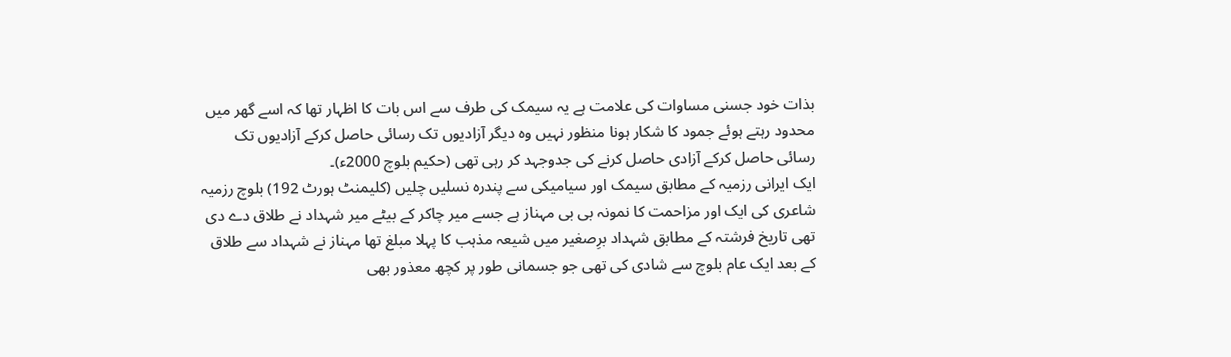بذات خود جسنی مساوات کی علامت ہے یہ سیمک کی طرف سے اس بات کا اظہار تھا کہ اسے گھر میں محدود رہتے ہوئے جمود کا شکار ہونا منظور نہیں وہ دیگر آزادیوں تک رسائی حاصل کرکے آزادیوں تک رسائی حاصل کرکے آزادی حاصل کرنے کی جدوجہد کر رہی تھی (حکیم بلوچ 2000ء)۔
ایک ایرانی رزمیہ کے مطابق سیمک اور سیامیکی سے پندرہ نسلیں چلیں (کلیمنٹ ہورٹ 192) بلوچ رزمیہ شاعری کی ایک اور مزاحمت کا نمونہ بی بی مہناز ہے جسے میر چاکر کے بیٹے میر شہداد نے طلاق دے دی تھی تاریخ فرشتہ کے مطابق شہداد برِصغیر میں شیعہ مذہب کا پہلا مبلغ تھا مہناز نے شہداد سے طلاق کے بعد ایک عام بلوچ سے شادی کی تھی جو جسمانی طور پر کچھ معذور بھی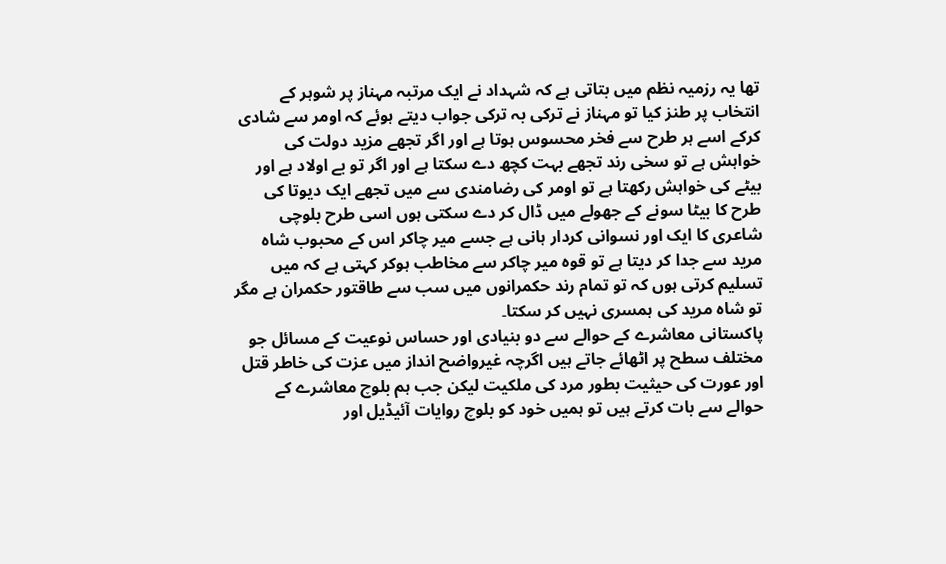تھا یہ رزمیہ نظم میں بتاتی ہے کہ شہداد نے ایک مرتبہ مہناز پر شوہر کے انتخاب پر طنز کیا تو مہناز نے ترکی بہ ترکی جواب دیتے ہوئے کہ اومر سے شادی کرکے اسے ہر طرح سے فخر محسوس ہوتا ہے اور اگر تجھے مزید دولت کی خواہش ہے تو سخی رند تجھے بہت کچھ دے سکتا ہے اور اگر تو بے اولاد ہے اور بیٹے کی خواہش رکھتا ہے تو اومر کی رضامندی سے میں تجھے ایک دیوتا کی طرح کا بیٹا سونے کے جھولے میں ڈال کر دے سکتی ہوں اسی طرح بلوچی شاعری کا ایک اور نسوانی کردار ہانی ہے جسے میر چاکر اس کے محبوب شاہ مرید سے جدا کر دیتا ہے تو قوہ میر چاکر سے مخاطب ہوکر کہتی ہے کہ میں تسلیم کرتی ہوں کہ تو تمام رند حکمرانوں میں سب سے طاقتور حکمران ہے مگر تو شاہ مرید کی ہمسری نہیں کر سکتا۔
پاکستانی معاشرے کے حوالے سے دو بنیادی اور حساس نوعیت کے مسائل جو مختلف سطح پر اٹھائے جاتے ہیں اگرچہ غیرواضح انداز میں عزت کی خاطر قتل اور عورت کی حیثیت بطور مرد کی ملکیت لیکن جب ہم بلوچ معاشرے کے حوالے سے بات کرتے ہیں تو ہمیں خود کو بلوچ روایات آئیڈیل اور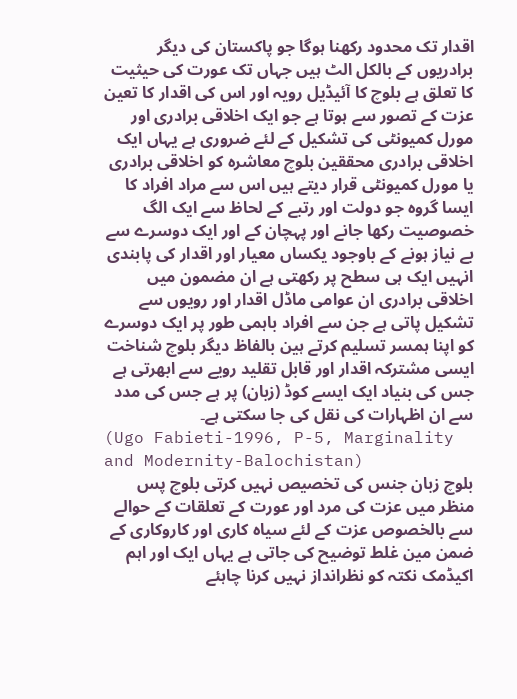اقدار تک محدود رکھنا ہوگا جو پاکستان کی دیگر برادریوں کے بالکل الٹ ہیں جہاں تک عورت کی حیثیت کا تعلق ہے بلوچ کا آئیڈیل رویہ اور اس کی اقدار کا تعین عزت کے تصور سے ہوتا ہے جو ایک اخلاقی برادری اور مورل کمیونٹی کی تشکیل کے لئے ضروری ہے یہاں ایک اخلاقی برادری محققین بلوچ معاشرہ کو اخلاقی برادری یا مورل کمیونٹی قرار دیتے ہیں اس سے مراد افراد کا ایسا گروہ جو دولت اور رتبے کے لحاظ سے ایک الگ خصوصیت رکھا جانے اور پہچان کے اور ایک دوسرے سے بے نیاز ہونے کے باوجود یکساں معیار اور اقدار کی پابندی انہیں ایک ہی سطح پر رکھتی ہے ان مضمون میں اخلاقی برادری ان عوامی ماڈل اقدار اور رویوں سے تشکیل پاتی ہے جن سے افراد باہمی طور پر ایک دوسرے کو اپنا ہمسر تسلیم کرتے ہین بالفاظ دیگر بلوچ شناخت ایسی مشترکہ اقدار اور قابل تقلید رویے سے ابھرتی ہے جس کی بنیاد ایک ایسے کوڈ (زبان) پر ہے جس کی مدد سے ان اظہارات کی نقل کی جا سکتی ہے۔
(Ugo Fabieti-1996, P-5, Marginality and Modernity-Balochistan)
بلوچ زبان جنس کی تخصیص نہیں کرتی بلوچ پس منظر میں عزت کی مرد اور عورت کے تعلقات کے حوالے سے بالخصوص عزت کے لئے سیاہ کاری اور کاروکاری کے ضمن مین غلط توضیح کی جاتی ہے یہاں ایک اور اہم اکیڈمک نکتہ کو نظرانداز نہیں کرنا چاہئے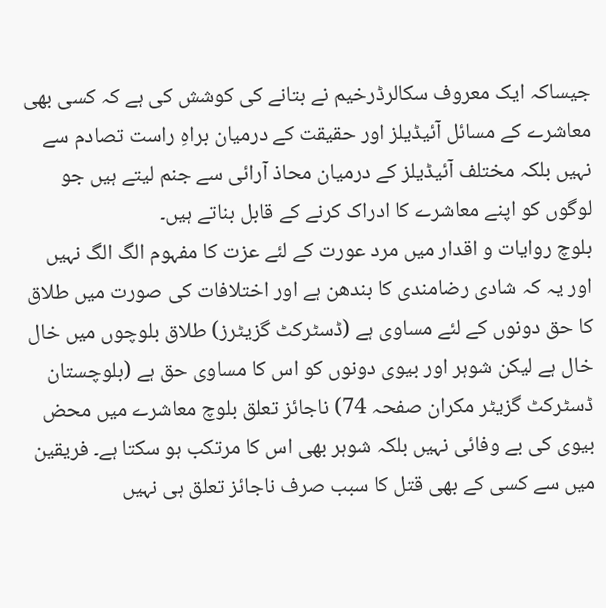جیساکہ ایک معروف سکالرڈرخیم نے بتانے کی کوشش کی ہے کہ کسی بھی معاشرے کے مسائل آئیڈیلز اور حقیقت کے درمیان براہِ راست تصادم سے نہیں بلکہ مختلف آئیڈیلز کے درمیان محاذ آرائی سے جنم لیتے ہیں جو لوگوں کو اپنے معاشرے کا ادراک کرنے کے قابل بناتے ہیں۔
بلوچ روایات و اقدار میں مرد عورت کے لئے عزت کا مفہوم الگ الگ نہیں اور یہ کہ شادی رضامندی کا بندھن ہے اور اختلافات کی صورت میں طلاق کا حق دونوں کے لئے مساوی ہے (ڈسٹرکٹ گزیٹرز) طلاق بلوچوں میں خال خال ہے لیکن شوہر اور بیوی دونوں کو اس کا مساوی حق ہے (بلوچستان ڈسٹرکٹ گزیٹر مکران صفحہ 74) ناجائز تعلق بلوچ معاشرے میں محض بیوی کی بے وفائی نہیں بلکہ شوہر بھی اس کا مرتکب ہو سکتا ہے۔ فریقین میں سے کسی کے بھی قتل کا سبب صرف ناجائز تعلق ہی نہیں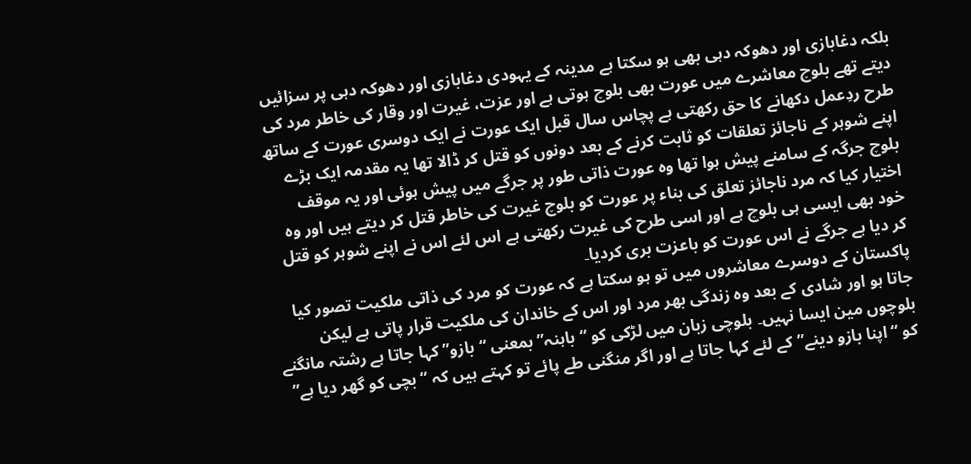بلکہ دغابازی اور دھوکہ دہی بھی ہو سکتا ہے مدینہ کے یہودی دغابازی اور دھوکہ دہی پر سزائیں دیتے تھے بلوچ معاشرے میں عورت بھی بلوچ ہوتی ہے اور عزت، غیرت اور وقار کی خاطر مرد کی طرح ردِعمل دکھانے کا حق رکھتی ہے پچاس سال قبل ایک عورت نے ایک دوسری عورت کے ساتھ اپنے شوہر کے ناجائز تعلقات کو ثابت کرنے کے بعد دونوں کو قتل کر ڈالا تھا یہ مقدمہ ایک بڑے بلوچ جرگہ کے سامنے پیش ہوا تھا وہ عورت ذاتی طور پر جرگے میں پیش ہوئی اور یہ موقف اختیار کیا کہ مرد ناجائز تعلق کی بناء پر عورت کو بلوچ غیرت کی خاطر قتل کر دیتے ہیں اور وہ خود بھی ایسی ہی بلوچ ہے اور اسی طرح کی غیرت رکھتی ہے اس لئے اس نے اپنے شوہر کو قتل کر دیا ہے جرگے نے اس عورت کو باعزت بری کردیا۔
پاکستان کے دوسرے معاشروں میں تو ہو سکتا ہے کہ عورت کو مرد کی ذاتی ملکیت تصور کیا جاتا ہو اور شادی کے بعد وہ زندگی بھر مرد اور اس کے خاندان کی ملکیت قرار پاتی ہے لیکن بلوچوں مین ایسا نہیں۔ بلوچی زبان میں لڑکی کو “باہنہ” بمعنی “بازو” کہا جاتا ہے رشتہ مانگنے کو “اپنا بازو دینے” کے لئے کہا جاتا ہے اور اگر منگنی طے پائے تو کہتے ہیں کہ “بچی کو گھر دیا ہے”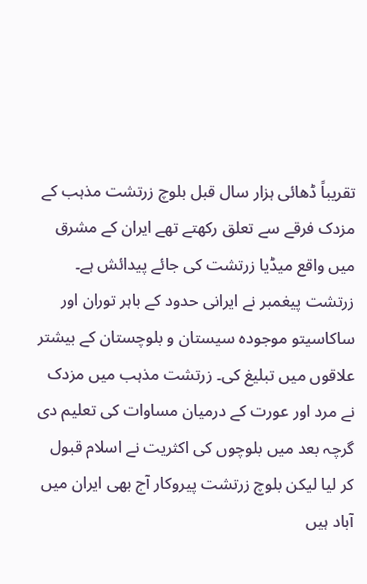تقریباً ڈھائی ہزار سال قبل بلوچ زرتشت مذہب کے مزدک فرقے سے تعلق رکھتے تھے ایران کے مشرق میں واقع میڈیا زرتشت کی جائے پیدائش ہے۔
زرتشت پیغمبر نے ایرانی حدود کے باہر توران اور ساکاسیتو موجودہ سیستان و بلوچستان کے بیشتر علاقوں میں تبلیغ کی۔ زرتشت مذہب میں مزدک نے مرد اور عورت کے درمیان مساوات کی تعلیم دی گرچہ بعد میں بلوچوں کی اکثریت نے اسلام قبول کر لیا لیکن بلوچ زرتشت پیروکار آج بھی ایران میں آباد ہیں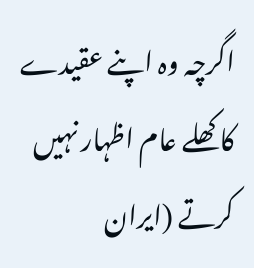اگرچہ وہ اپنے عقیدے کا کھلے عام اظہار نہیں کرتے (ایران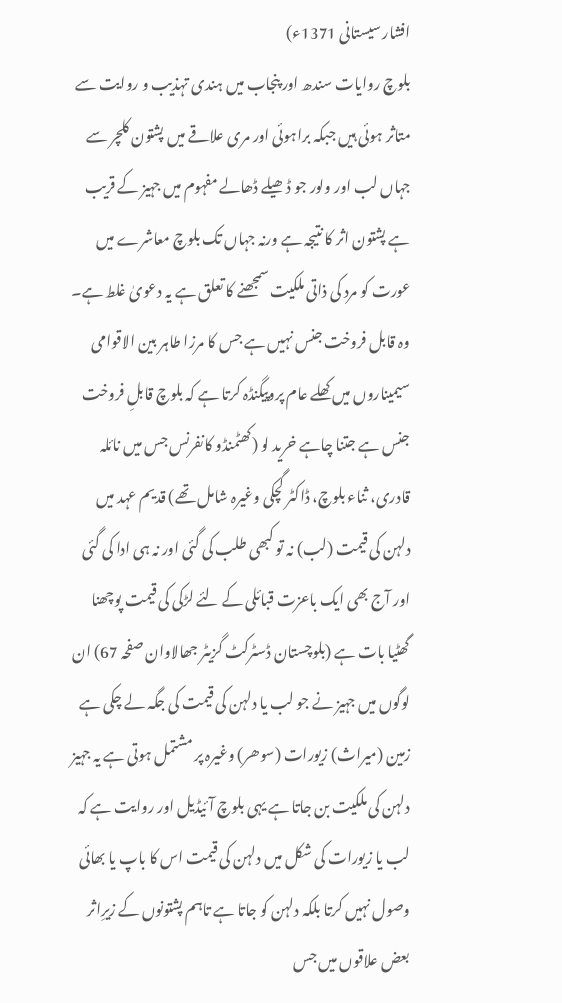افشار سیستانی 1371ء)
بلوچ روایات سندھ اور پنجاب میں ہندی تہذیب و روایت سے متاثر ہوئی ہیں جبکہ براہوئی اور مری علاقے میں پشتون کلچر سے جہاں لب اور ولور جو ڈھیلے ڈھالے مفہوم میں جہیز کے قریب ہے پشتون اثر کا نتیجہ ہے ورنہ جہاں تک بلوچ معاشرے میں عورت کو مرد کی ذاتی ملکیت سمجھنے کا تعلق ہے یہ دعویٰ غلط ہے۔ وہ قابل فروخت جنس نہیں ہے جس کا مرزا طاہر بین الاقوامی سیمیناروں میں کھلے عام پروپیگنڈہ کرتا ہے کہ بلوچ قابلِ فروخت جنس ہے جتنا چاہے خرید لو (کھٹمنڈو کانفرنس جس میں نائلہ قادری، ثناء بلوچ، ڈاکٹر گچکی وغیرہ شامل تھے) قدیم عہد میں دلہن کی قیمت (لب) نہ تو کبھی طلب کی گئی اور نہ ہی ادا کی گئی اور آج بھی ایک باعزت قبائلی کے لئے لڑکی کی قیمت پوچھنا گھٹیا بات ہے (بلوچستان ڈسٹرکٹ گزیٹر جھالاوان صفحہ 67) ان لوگوں میں جہیز نے جو لب یا دلہن کی قیمت کی جگہ لے چکی ہے زمین (میراث) زیورات (سوھر) وغیرہ پر مشتمل ہوتی ہے یہ جہیز دلہن کی ملکیت بن جاتا ہے یہی بلوچ آئیڈیل اور روایت ہے کہ لب یا زیورات کی شکل میں دلہن کی قیمت اس کا باپ یا بھائی وصول نہیں کرتا بلکہ دلہن کو جاتا ہے تاہم پشتونوں کے زیرِاثر بعض علاقوں میں جس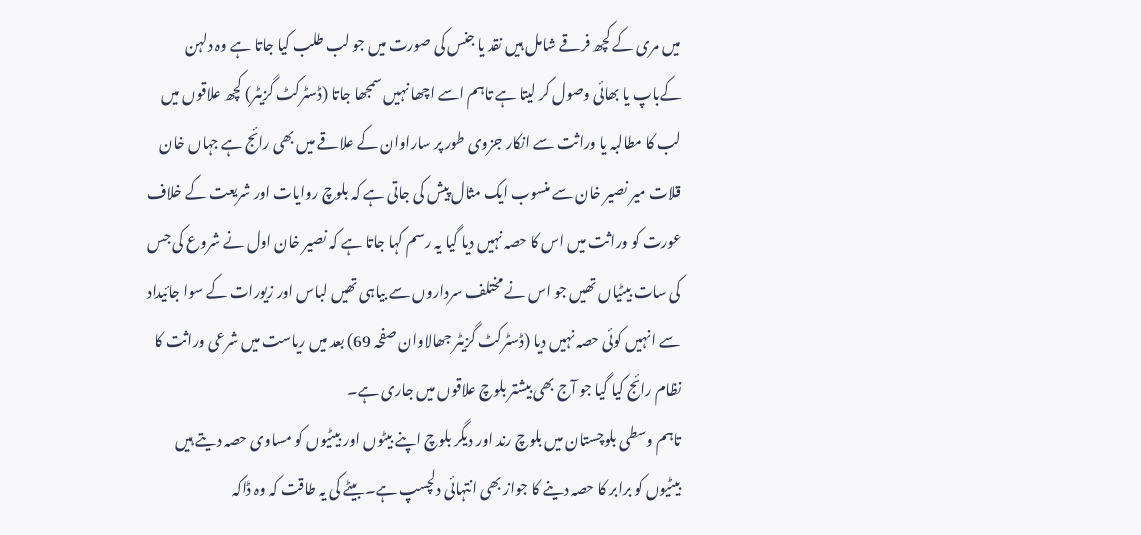میں مری کے کچھ فرقے شامل ہیں نقد یا جنس کی صورت میں جو لب طلب کیا جاتا ہے وہ دلہن کےباپ یا بھائی وصول کر لیتا ہے تاہم اسے اچھا نہیں سمجھا جاتا (ڈسٹرکٹ گزیٹر) کچھ علاقوں میں لب کا مطالبہ یا وراثت سے انکار جزوی طور پر ساراوان کے علاقے میں بھی رائج ہے جہاں خان قلات میر نصیر خان سے منسوب ایک مثال پیش کی جاتی ہے کہ بلوچ روایات اور شریعت کے خلاف عورت کو وراثت میں اس کا حصہ نہیں دیا گیا یہ رسم کہا جاتا ہے کہ نصیر خان اول نے شروع کی جس کی سات بیٹیاں تھیں جو اس نے مختلف سرداروں سے بیاہی تھیں لباس اور زیورات کے سوا جائیداد سے انہیں کوئی حصہ نہیں دیا (ڈسٹرکٹ گزیٹر جھالاوان صفحہ 69) بعد میں ریاست میں شرعی وراثت کا نظام رائج کیا گیا جو آج بھی بیشتر بلوچ علاقوں میں جاری ہے۔
تاہم وسطی بلوچستان میں بلوچ رند اور دیگر بلوچ اپنے بیٹوں اور بیٹیوں کو مساوی حصہ دیتے ہیں بیٹیوں کو برابر کا حصہ دینے کا جواز بھی انتہائی دلچسپ ہے۔ بیٹے کی یہ طاقت کہ وہ ڈاکہ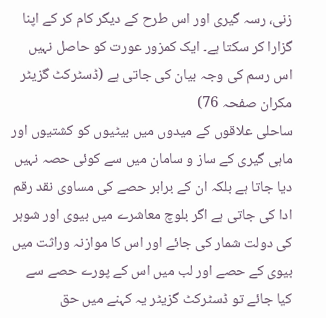زنی، رسہ گیری اور اس طرح کے دیگر کام کر کے اپنا گزارا کر سکتا ہے۔ ایک کمزور عورت کو حاصل نہیں اس رسم کی وجہ بیان کی جاتی ہے (ڈسٹرکٹ گزیٹر مکران صفحہ 76)
ساحلی علاقوں کے میدوں میں بیٹیوں کو کشتیوں اور ماہی گیری کے ساز و سامان میں سے کوئی حصہ نہیں دیا جاتا ہے بلکہ ان کے برابر حصے کی مساوی نقد رقم ادا کی جاتی ہے اگر بلوچ معاشرے میں بیوی اور شوہر کی دولت شمار کی جائے اور اس کا موازنہ وراثت میں بیوی کے حصے اور لب میں اس کے پورے حصے سے کیا جائے تو ڈسٹرکٹ گزیٹر یہ کہنے میں حق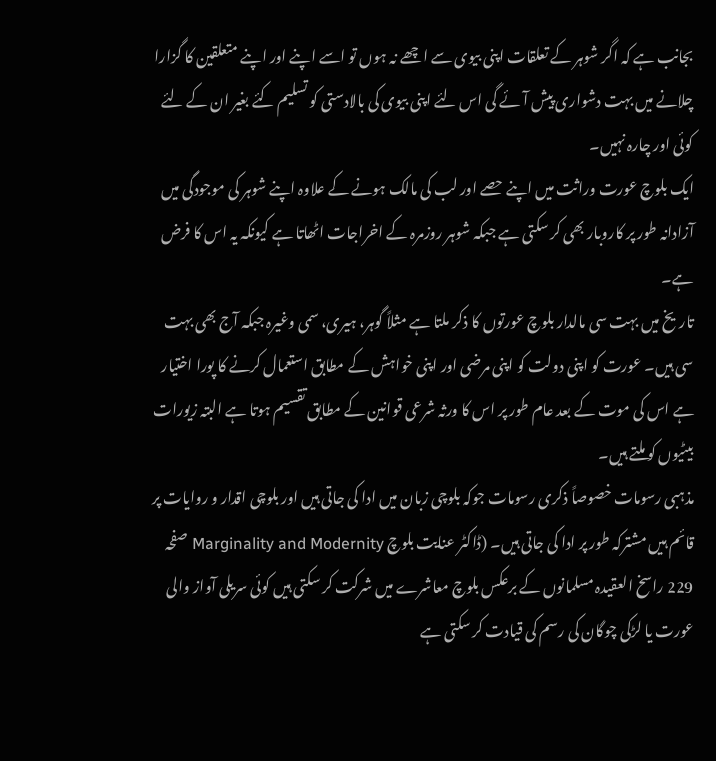بجانب ہے کہ اگر شوہر کے تعلقات اپنی بیوی سے اچھے نہ ہوں تو اسے اپنے اور اپنے متعلقین کا گزارا چلانے میں بہت دشواری پیش آئے گی اس لئے اپنی بیوی کی بالادستی کو تسلیم کئے بغیر ان کے لئے کوئی اور چارہ نہیں۔
ایک بلوچ عورت وراثت میں اپنے حصے اور لب کی مالک ہونے کے علاوہ اپنے شوہر کی موجودگی میں آزادانہ طور پر کاروبار بھی کر سکتی ہے جبکہ شوہر روزمرہ کے اخراجات اٹھاتا ہے کیونکہ یہ اس کا فرض ہے۔
تاریخ میں بہت سی مالدار بلوچ عورتوں کا ذکر ملتا ہے مثلاً گوہر، ہیری، سمی وغیرہ جبکہ آج بھی بہت سی ہیں۔ عورت کو اپنی دولت کو اپنی مرضی اور اپنی خواہش کے مطابق استعمال کرنے کا پورا اختیار ہے اس کی موت کے بعد عام طور پر اس کا ورثہ شرعی قوانین کے مطابق تقسیم ہوتا ہے البتہ زیورات بیٹیوں کو ملتے ہیں۔
مذہبی رسومات خصوصاً ذکری رسومات جوکہ بلوچی زبان میں ادا کی جاتی ہیں اور بلوچی اقدار و روایات پر قائم ہیں مشترکہ طور پر ادا کی جاتی ہیں۔ (ڈاکٹر عنایت بلوچ Marginality and Modernity صفحہ 229 راسخ العقیدہ مسلمانوں کے برعکس بلوچ معاشرے میں شرکت کر سکتی ہیں کوئی سریلی آواز والی عورت یا لڑکی چوگان کی رسم کی قیادت کر سکتی ہے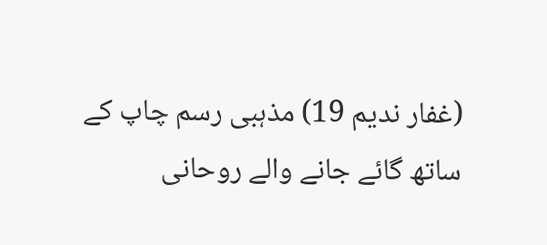(غفار ندیم 19) مذہبی رسم چاپ کے ساتھ گائے جانے والے روحانی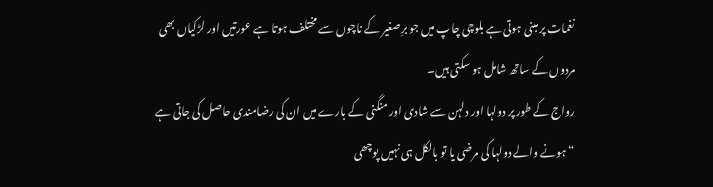نغمات پر مبنی ہوتی ہے بلوچی چاپ میں جو برِصغیر کے ناچوں سے مختلف ہوتا ہے عورتیں اور لڑکیاں بھی مردوں کے ساتھ شامل ہو سکتی ہیں۔
رواج کے طور پر دولہا اور دلہن سے شادی اور منگنی کے بارے میں ان کی رضامندی حاصل کی جاتی ہے “ہونے والے دولہا کی مرضی یا تو بالکل ہی نہیں پوچھی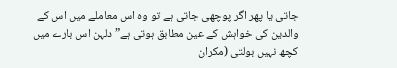جاتی یا پھر اگر پوچھی جاتی ہے تو وہ اس معاملے میں اس کے والدین کی خواہش کے عین مطابق ہوتی ہے” دلہن اس بارے میں کچھ نہیں بولتی (مکران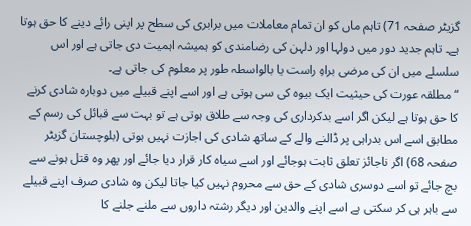گزیٹر صفحہ 71) تاہم ماں کو ان تمام معاملات میں برابری کی سطح پر اپنی رائے دینے کا حق ہوتا ہے۔ تاہم جدید دور میں دولہا اور دلہن کی رضامندی کو ہمیشہ اہمیت دی جاتی ہے اور اس سلسلے میں ان کی مرضی براہِ راست یا بالواسطہ طور پر معلوم کی جاتی ہے۔
“مطلقہ عورت کی حیثیت ایک بیوہ کی سی ہوتی ہے اور اسے اپنے قبیلے میں دوبارہ شادی کرنے کا حق ہوتا ہے لیکن اگر اسے بدکرداری کی وجہ سے طلاق ہوتی ہے تو بہت سے قبائل کی رسم کے مطابق اسے اس بدراہی پر ڈالنے والے کے ساتھ شادی کی اجازت نہیں ہوتی (بلوچستان گزیٹر صفحہ 68) اگر ناجائز تعلق ثابت ہوجائے اور اسے سیاہ کار قرار دیا جائے اور پھر وہ قتل ہونے سے بچ جائے تو اسے دوسری شادی کے حق سے محروم نہیں کیا جاتا لیکن وہ شادی صرف اپنے قبیلے سے باہر ہی کر سکتی ہے اسے اپنے والدین اور دیگر رشتہ داروں سے ملنے جلنے کا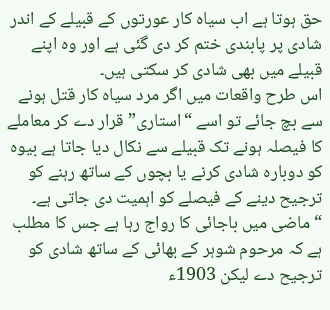حق ہوتا ہے اب سیاہ کار عورتوں کے قبیلے کے اندر شادی پر پابندی ختم کر دی گئی ہے اور وہ اپنے قبیلے میں بھی شادی کر سکتی ہیں۔
اس طرح واقعات میں اگر مرد سیاہ کار قتل ہونے سے بچ جائے تو اسے “استاری” قرار دے کر معاملے کا فیصلہ ہونے تک قبیلے سے نکال دیا جاتا ہے بیوہ کو دوبارہ شادی کرنے یا بچوں کے ساتھ رہنے کو ترجیح دینے کے فیصلے کو اہمیت دی جاتی ہے۔
“ماضی میں باجائی کا رواج رہا ہے جس کا مطلب ہے کہ مرحوم شوہر کے بھائی کے ساتھ شادی کو ترجیح دے لیکن 1903ء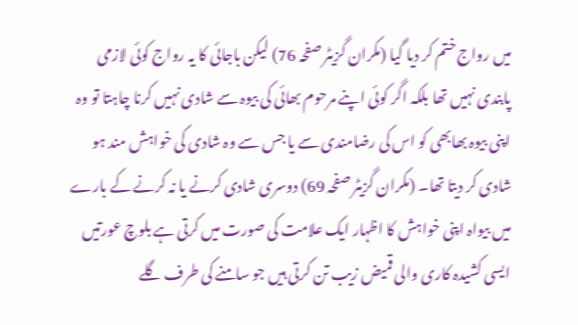میں رواج ختم کر دیا گیا (مکران گزیٹر صفحہ 76) لیکن باجائی کا یہ رواج کوئی لازمی پابندی نہیں تھا بلکہ اگر کوئی اپنے مرحوم بھائی کی بیوہ سے شادی نہیں کرنا چاہتا تو وہ اپنی بیوہ بھابھی کو اس کی رضامندی سے یا جس سے وہ شادی کی خواہش مند ہو شادی کر دیتا تھا۔ (مکران گزیٹر صفحہ 69) دوسری شادی کرنے یا نہ کرنے کے بارے میں بیواہ اپنی خواہش کا اظہار ایک علامت کی صورت میں کرتی ہے بلوچ عورتیں ایسی کشیدہ کاری والی قمیض زیب تن کرتی ہیں جو سامنے کی طرف گلے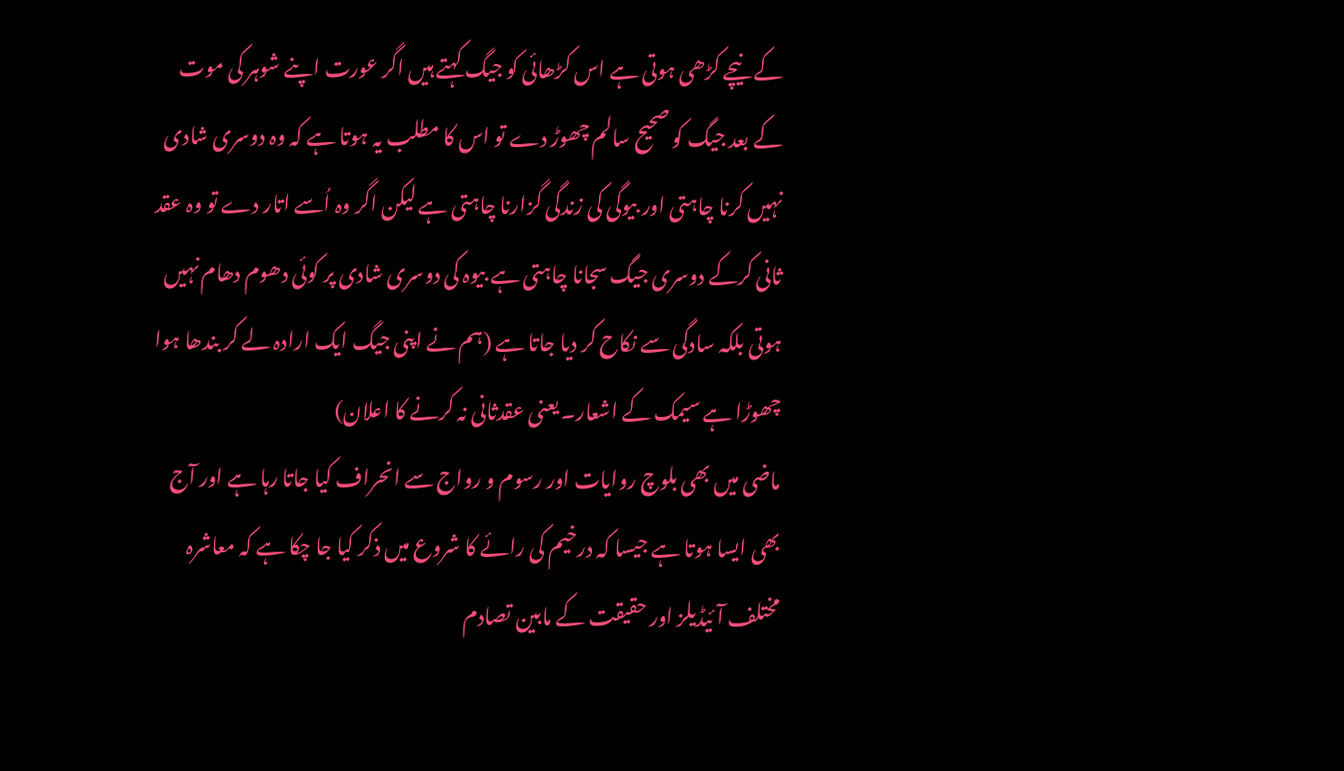کے نیچے کڑھی ہوتی ہے اس کڑھائی کو جیگ کہتے ہیں اگر عورت اپنے شوہر کی موت کے بعد جیگ کو صحیح سالم چھوڑ دے تو اس کا مطلب یہ ہوتا ہے کہ وہ دوسری شادی نہیں کرنا چاہتی اور بیوگی کی زندگی گزارنا چاہتی ہے لیکن اگر وہ اُسے اتار دے تو وہ عقد ثانی کرکے دوسری جیگ سجانا چاہتی ہے بیوہ کی دوسری شادی پر کوئی دھوم دھام نہیں ہوتی بلکہ سادگی سے نکاح کر دیا جاتا ہے (ہم نے اپنی جیگ ایک ارادہ لے کر بندھا ہوا چھوڑا ہے سیمک کے اشعار۔ یعنی عقدثانی نہ کرنے کا اعلان)
ماضی میں بھی بلوچ روایات اور رسوم و رواج سے انحراف کیا جاتا رہا ہے اور آج بھی ایسا ہوتا ہے جیسا کہ درخیم کی رائے کا شروع میں ذکر کیا جا چکا ہے کہ معاشرہ مختلف آئیڈیلز اور حقیقت کے مابین تصادم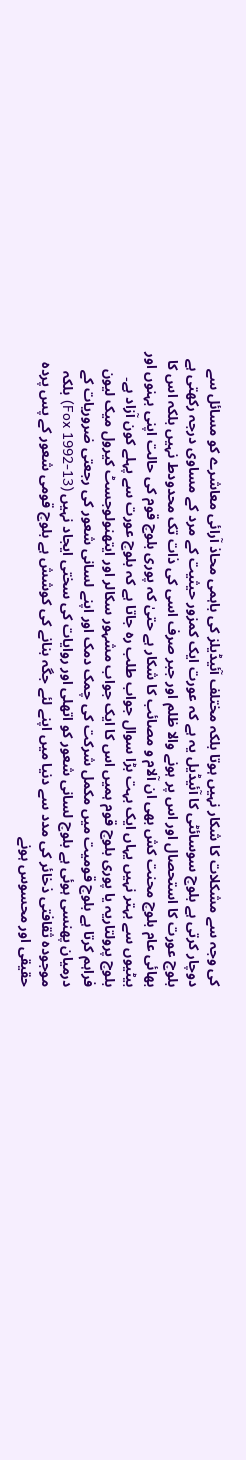کی وجہ سے مشکلات کا شکار نہیں ہوتا بلکہ مختلف آئیڈیلز کی باہمی محاذ آرائی معاشرے کو مسائل سے دوچار کرتی ہے بلوچ سوسائٹی کا آئیڈیل یہ ہے کہ عورت ایک کمزور حیثیت کے مرد کے مساوی درجہ رکھتی ہے بلوچ عورت کا استحصال اور اس پر ہونے والا ظلم اور جبر صرف اسی کی ذات تک محدودط نہیں بلکہ اس کا بھائی عام بلوچ محنت کش بھی ان آلام و مصائب کا شکار ہے حتیٰ کہ پوری بلوچ قوم کی حالت اپنی بہنوں اور بیٹیوں سے بہتر نہیں یہاں ایک بہت بڑا سوال جواب طلب رہ جاتا ہے کہ بلوچ عورت سے پہلے کون آزاد ہے۔
بلوچ پرولتاریہ یا پوری بلوچ قوم ہمیں اس کا ایک جواب مشہور سکالر اور ایتھنولوجسٹ کیرول میک لیون فراہم کرتا ہے بلوچ قومیت میں مکمل شرکت کی چمک دمک اور اپنے لسانی شعور کی رجعتی ضروریات کے درمیان پھنسی ہوئی ہے بلوچ لسانی شعور کو اتھلی اور روایات کی سختی ایجاد نہیں (Fox 1992-13) بلکہ موجودہ ثقافتی ذخائر کی مدد سے دنیا میں اپنے لئے جگہ بنانے کی کوشش ہے بلوچ قومی شعور کے پس پردہ حقیقی اور محسوس ہونے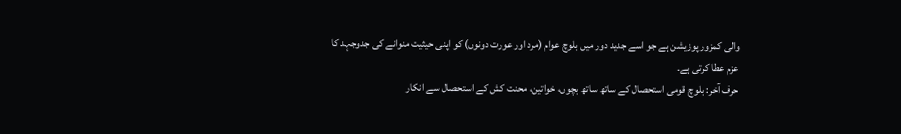والی کمزور پوزیشن ہے جو اسے جدید دور میں بلوچ عوام (مرد اور عورت دونوں) کو اپنی حیثیت منوانے کی جدوجہد کا عزم عطا کرتی ہے۔
حرف آخر: بلوچ قومی استحصال کے ساتھ ساتھ بچوں، خواتین، محنت کش کے استحصال سے انکار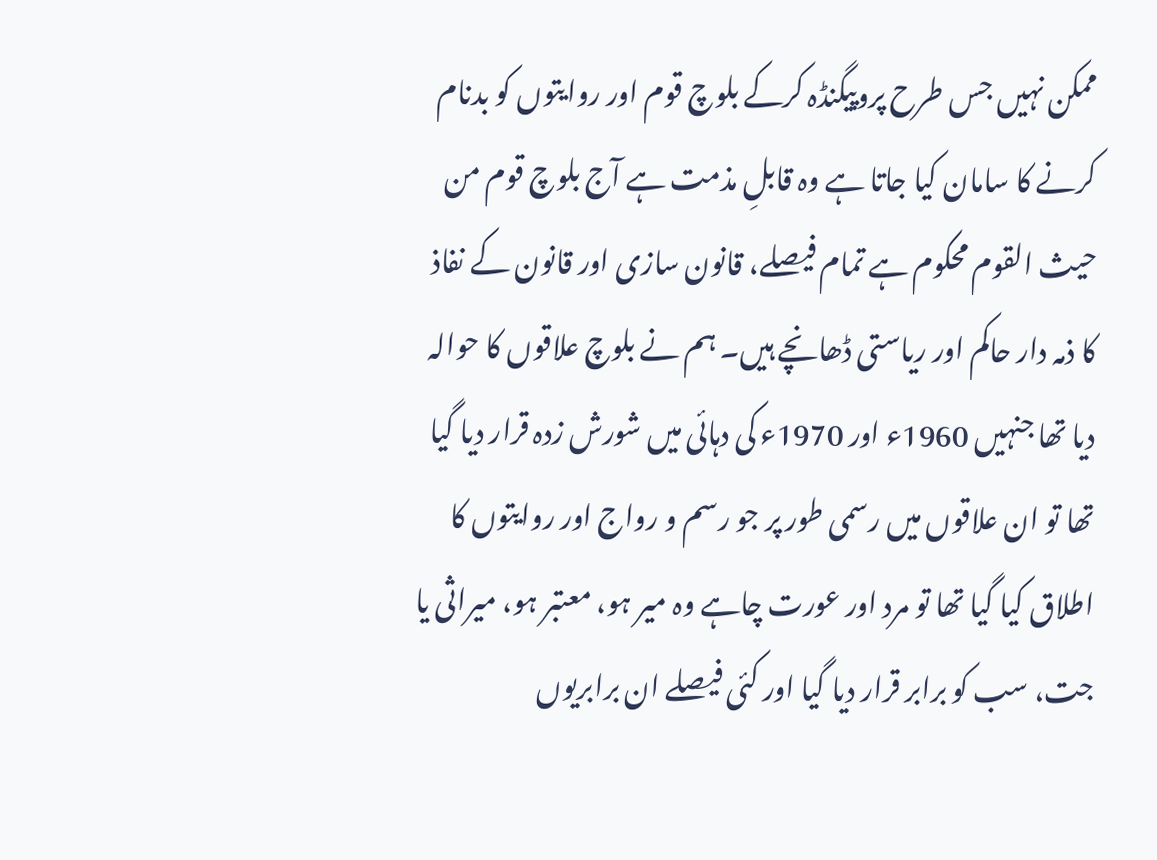ممکن نہیں جس طرح پروپیگنڈہ کرکے بلوچ قوم اور روایتوں کو بدنام کرنے کا سامان کیا جاتا ہے وہ قابلِ مذمت ہے آج بلوچ قوم من حیث القوم محکوم ہے تمام فیصلے، قانون سازی اور قانون کے نفاذ کا ذمہ دار حاکم اور ریاستی ڈھانچے ہیں۔ ہم نے بلوچ علاقوں کا حوالہ دیا تھا جنہیں 1960ء اور 1970ء کی دہائی میں شورش زدہ قرار دیا گیا تھا تو ان علاقوں میں رسمی طور پر جو رسم و رواج اور روایتوں کا اطلاق کیا گیا تھا تو مرد اور عورت چاہے وہ میر ہو، معتبر ہو، میراثی یا جت، سب کو برابر قرار دیا گیا اور کئی فیصلے ان برابریوں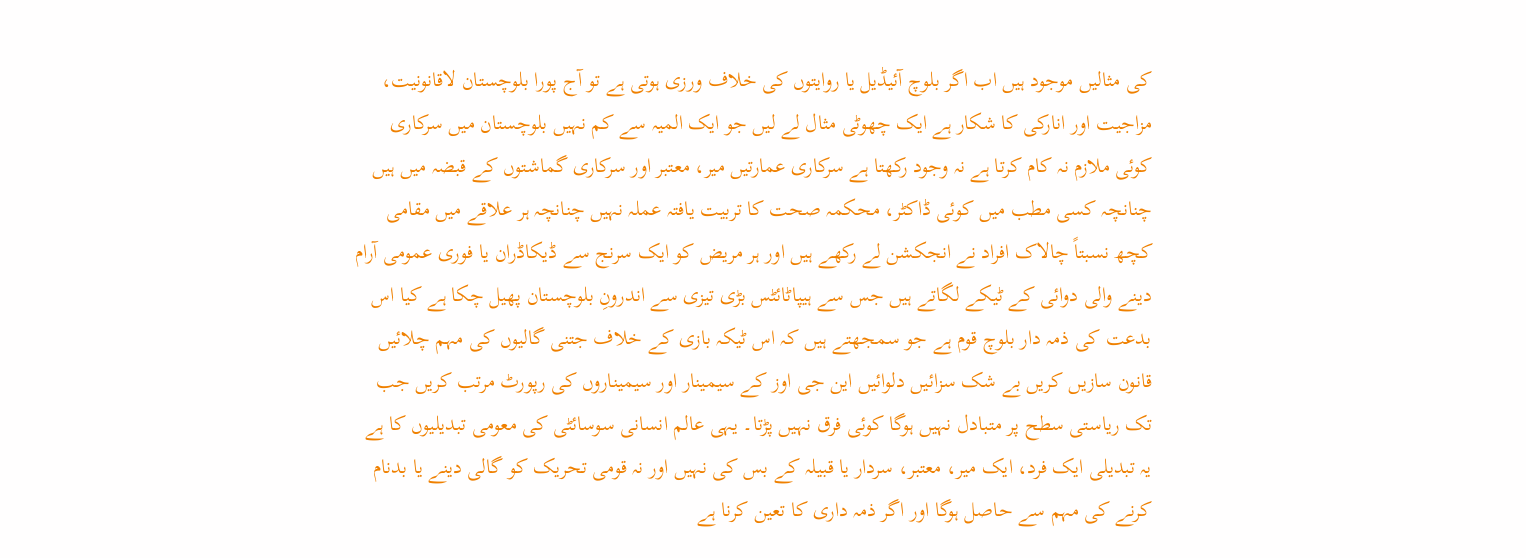کی مثالیں موجود ہیں اب اگر بلوچ آئیڈیل یا روایتوں کی خلاف ورزی ہوتی ہے تو آج پورا بلوچستان لاقانونیت، مزاجیت اور انارکی کا شکار ہے ایک چھوٹی مثال لے لیں جو ایک المیہ سے کم نہیں بلوچستان میں سرکاری کوئی ملازم نہ کام کرتا ہے نہ وجود رکھتا ہے سرکاری عمارتیں میر، معتبر اور سرکاری گماشتوں کے قبضہ میں ہیں چنانچہ کسی مطب میں کوئی ڈاکٹر، محکمہ صحت کا تربیت یافتہ عملہ نہیں چنانچہ ہر علاقے میں مقامی کچھ نسبتاً چالاک افراد نے انجکشن لے رکھے ہیں اور ہر مریض کو ایک سرنج سے ڈیکاڈران یا فوری عمومی آرام دینے والی دوائی کے ٹیکے لگاتے ہیں جس سے ہیپاٹائٹس بڑی تیزی سے اندرونِ بلوچستان پھیل چکا ہے کیا اس بدعت کی ذمہ دار بلوچ قوم ہے جو سمجھتے ہیں کہ اس ٹیکہ بازی کے خلاف جتنی گالیوں کی مہم چلائیں قانون سازیں کریں بے شک سزائیں دلوائیں این جی اوز کے سیمینار اور سیمیناروں کی رپورٹ مرتب کریں جب تک ریاستی سطح پر متبادل نہیں ہوگا کوئی فرق نہیں پڑتا۔ یہی عالم انسانی سوسائٹی کی معومی تبدیلیوں کا ہے یہ تبدیلی ایک فرد، ایک میر، معتبر، سردار یا قبیلہ کے بس کی نہیں اور نہ قومی تحریک کو گالی دینے یا بدنام کرنے کی مہم سے حاصل ہوگا اور اگر ذمہ داری کا تعین کرنا ہے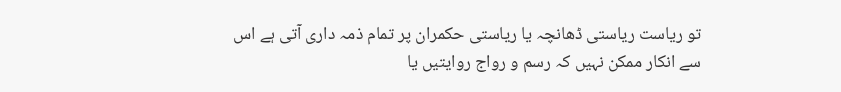تو ریاست ریاستی ڈھانچہ یا ریاستی حکمران پر تمام ذمہ داری آتی ہے اس سے انکار ممکن نہیں کہ رسم و رواج روایتیں یا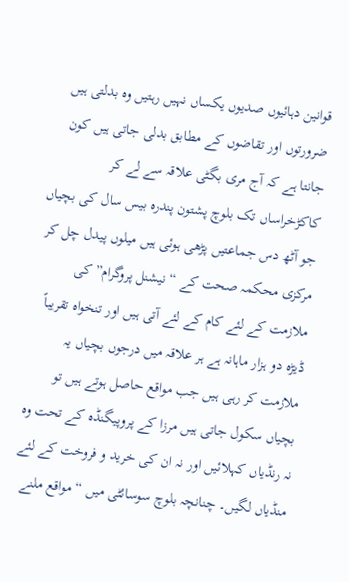قوانین دہائیوں صدیوں یکساں نہیں رہتیں وہ بدلتی ہیں ضرورتوں اور تقاضوں کے مطابق بدلی جاتی ہیں کون جانتا ہے کہ آج مری بگٹی علاقہ سے لے کر کاکڑخراساں تک بلوچ پشتون پندرہ بیس سال کی بچیاں جو آٹھ دس جماعتیں پڑھی ہوئی ہیں میلوں پیدل چل کر مرکزی محکمہ صحت کے “نیشنل پروگرام” کی ملازمت کے لئے کام کے لئے آتی ہیں اور تنخواہ تقریباً ڈیڑہ دو ہزار ماہانہ ہے ہر علاقہ میں درجوں بچیاں یہ ملازمت کر رہی ہیں جب مواقع حاصل ہوتے ہیں تو بچیاں سکول جاتی ہیں مرزا کے پروپیگنڈہ کے تحت وہ نہ رنڈیاں کہلائیں اور نہ ان کی خرید و فروخت کے لئے منڈیاں لگیں۔ چنانچہ بلوچ سوسائٹی میں “مواقع ملنے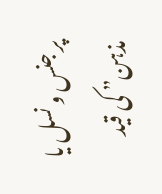پر جنس و نسل یا مذہن” کی قید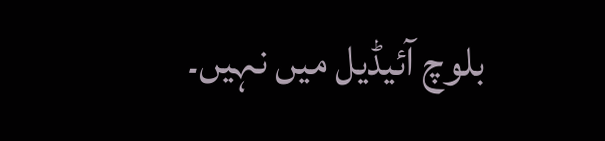بلوچ آئیڈیل میں نہیں۔